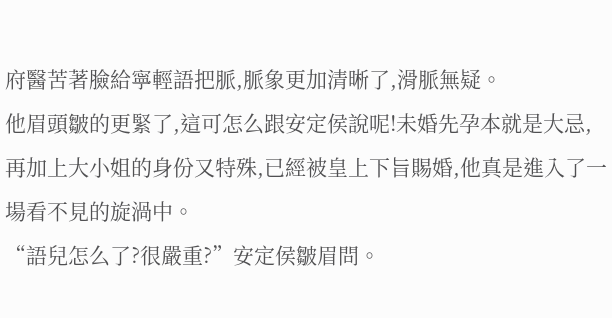府醫苦著臉給寧輕語把脈,脈象更加清晰了,滑脈無疑。
他眉頭皺的更緊了,這可怎么跟安定侯說呢!未婚先孕本就是大忌,再加上大小姐的身份又特殊,已經被皇上下旨賜婚,他真是進入了一場看不見的旋渦中。
“語兒怎么了?很嚴重?”安定侯皺眉問。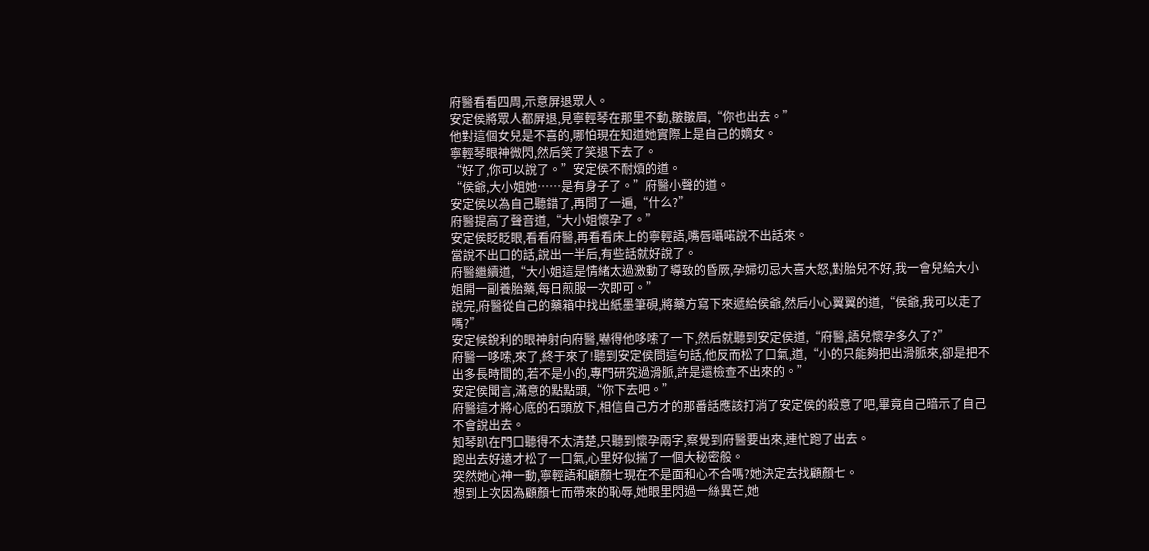府醫看看四周,示意屏退眾人。
安定侯將眾人都屏退,見寧輕琴在那里不動,皺皺眉,“你也出去。”
他對這個女兒是不喜的,哪怕現在知道她實際上是自己的嫡女。
寧輕琴眼神微閃,然后笑了笑退下去了。
“好了,你可以說了。”安定侯不耐煩的道。
“侯爺,大小姐她……是有身子了。”府醫小聲的道。
安定侯以為自己聽錯了,再問了一遍,“什么?”
府醫提高了聲音道,“大小姐懷孕了。”
安定侯眨眨眼,看看府醫,再看看床上的寧輕語,嘴唇囁喏說不出話來。
當說不出口的話,說出一半后,有些話就好說了。
府醫繼續道,“大小姐這是情緒太過激動了導致的昏厥,孕婦切忌大喜大怒,對胎兒不好,我一會兒給大小姐開一副養胎藥,每日煎服一次即可。”
說完,府醫從自己的藥箱中找出紙墨筆硯,將藥方寫下來遞給侯爺,然后小心翼翼的道,“侯爺,我可以走了嗎?”
安定候銳利的眼神射向府醫,嚇得他哆嗦了一下,然后就聽到安定侯道,“府醫,語兒懷孕多久了?”
府醫一哆嗦,來了,終于來了!聽到安定侯問這句話,他反而松了口氣,道,“小的只能夠把出滑脈來,卻是把不出多長時間的,若不是小的,專門研究過滑脈,許是還檢查不出來的。”
安定侯聞言,滿意的點點頭,“你下去吧。”
府醫這才將心底的石頭放下,相信自己方才的那番話應該打消了安定侯的殺意了吧,畢竟自己暗示了自己不會說出去。
知琴趴在門口聽得不太清楚,只聽到懷孕兩字,察覺到府醫要出來,連忙跑了出去。
跑出去好遠才松了一口氣,心里好似揣了一個大秘密般。
突然她心神一動,寧輕語和顧顏七現在不是面和心不合嗎?她決定去找顧顏七。
想到上次因為顧顏七而帶來的恥辱,她眼里閃過一絲異芒,她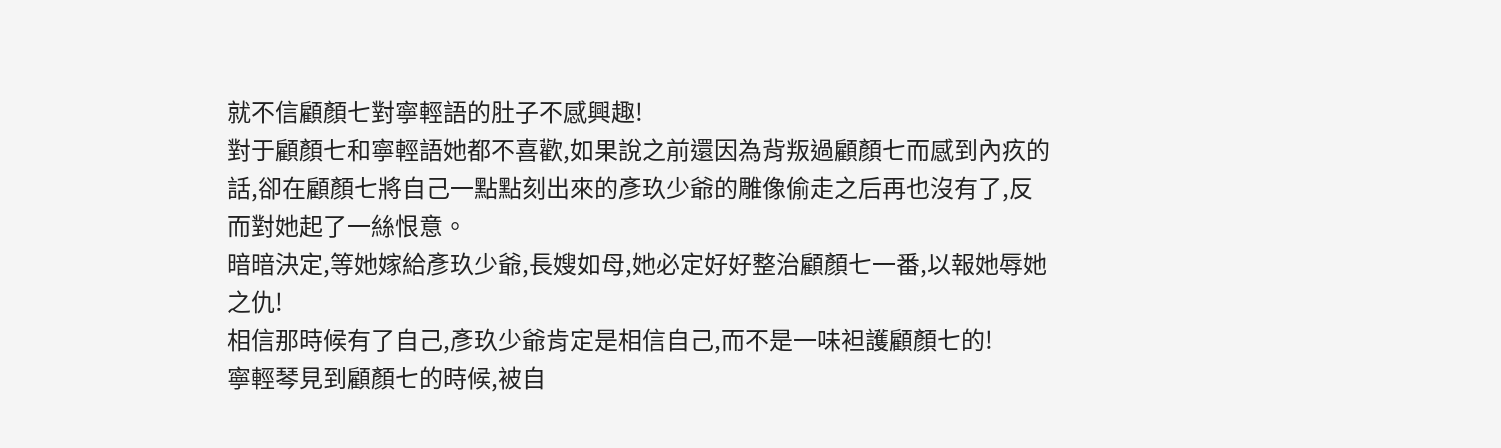就不信顧顏七對寧輕語的肚子不感興趣!
對于顧顏七和寧輕語她都不喜歡,如果說之前還因為背叛過顧顏七而感到內疚的話,卻在顧顏七將自己一點點刻出來的彥玖少爺的雕像偷走之后再也沒有了,反而對她起了一絲恨意。
暗暗決定,等她嫁給彥玖少爺,長嫂如母,她必定好好整治顧顏七一番,以報她辱她之仇!
相信那時候有了自己,彥玖少爺肯定是相信自己,而不是一味袒護顧顏七的!
寧輕琴見到顧顏七的時候,被自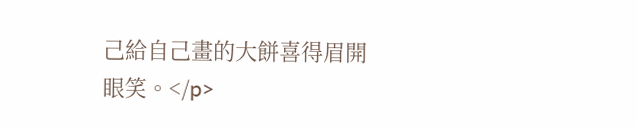己給自己畫的大餅喜得眉開眼笑。</p>